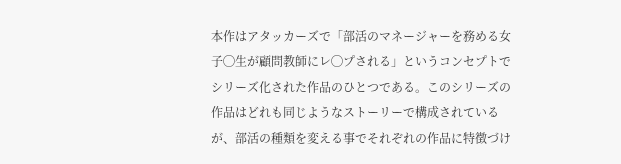本作はアタッカーズで「部活のマネージャーを務める女子◯生が顧問教師にレ◯プされる」というコンセプトでシリーズ化された作品のひとつである。このシリーズの作品はどれも同じようなストーリーで構成されているが、部活の種類を変える事でそれぞれの作品に特徴づけ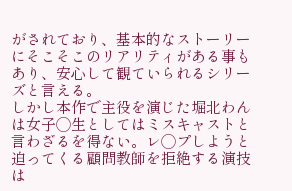がされており、基本的なストーリーにそこそこのリアリティがある事もあり、安心して観ていられるシリーズと言える。
しかし本作で主役を演じた堀北わんは女子◯生としてはミスキャストと言わざるを得ない。レ◯プしようと迫ってくる顧問教師を拒絶する演技は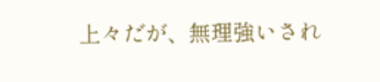上々だが、無理強いされ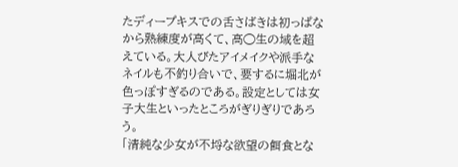たディープキスでの舌さばきは初っぱなから熟練度が高くて、高◯生の域を超えている。大人びたアイメイクや派手なネイルも不釣り合いで、要するに堀北が色っぽすぎるのである。設定としては女子大生といったところがぎりぎりであろう。
「清純な少女が不埒な欲望の餌食とな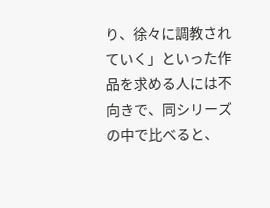り、徐々に調教されていく」といった作品を求める人には不向きで、同シリーズの中で比べると、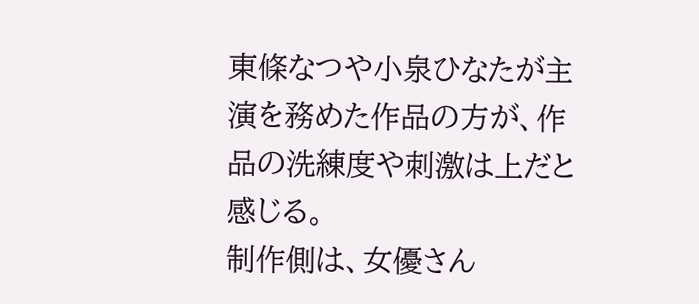東條なつや小泉ひなたが主演を務めた作品の方が、作品の洗練度や刺激は上だと感じる。
制作側は、女優さん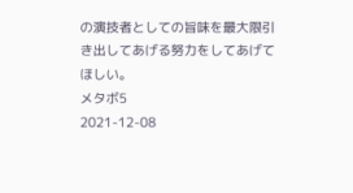の演技者としての旨味を最大限引き出してあげる努力をしてあげてほしい。
メタボ5
2021-12-08